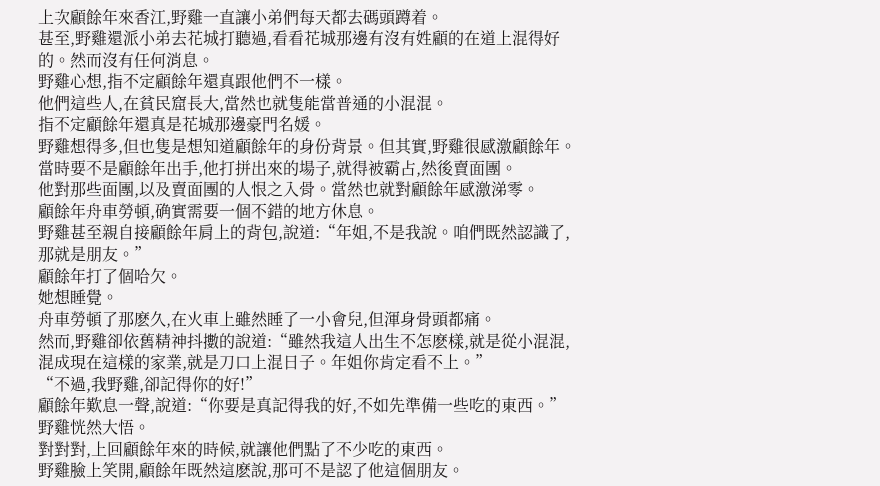上次顧餘年來香江,野雞一直讓小弟們每天都去碼頭蹲着。
甚至,野雞還派小弟去花城打聽過,看看花城那邊有沒有姓顧的在道上混得好的。然而沒有任何消息。
野雞心想,指不定顧餘年還真跟他們不一樣。
他們這些人,在貧民窟長大,當然也就隻能當普通的小混混。
指不定顧餘年還真是花城那邊豪門名媛。
野雞想得多,但也隻是想知道顧餘年的身份背景。但其實,野雞很感激顧餘年。
當時要不是顧餘年出手,他打拼出來的場子,就得被霸占,然後賣面團。
他對那些面團,以及賣面團的人恨之入骨。當然也就對顧餘年感激涕零。
顧餘年舟車勞頓,确實需要一個不錯的地方休息。
野雞甚至親自接顧餘年肩上的背包,說道:“年姐,不是我說。咱們既然認識了,那就是朋友。”
顧餘年打了個哈欠。
她想睡覺。
舟車勞頓了那麽久,在火車上雖然睡了一小會兒,但渾身骨頭都痛。
然而,野雞卻依舊精神抖擻的說道:“雖然我這人出生不怎麽樣,就是從小混混,混成現在這樣的家業,就是刀口上混日子。年姐你肯定看不上。”
“不過,我野雞,卻記得你的好!”
顧餘年歎息一聲,說道:“你要是真記得我的好,不如先準備一些吃的東西。”
野雞恍然大悟。
對對對,上回顧餘年來的時候,就讓他們點了不少吃的東西。
野雞臉上笑開,顧餘年既然這麽說,那可不是認了他這個朋友。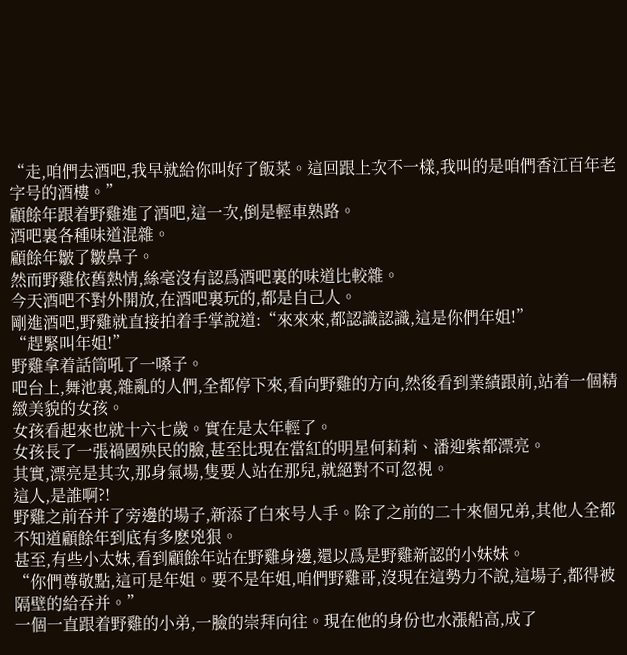“走,咱們去酒吧,我早就給你叫好了飯菜。這回跟上次不一樣,我叫的是咱們香江百年老字号的酒樓。”
顧餘年跟着野雞進了酒吧,這一次,倒是輕車熟路。
酒吧裏各種味道混雜。
顧餘年皺了皺鼻子。
然而野雞依舊熱情,絲毫沒有認爲酒吧裏的味道比較雜。
今天酒吧不對外開放,在酒吧裏玩的,都是自己人。
剛進酒吧,野雞就直接拍着手掌說道:“來來來,都認識認識,這是你們年姐!”
“趕緊叫年姐!”
野雞拿着話筒吼了一嗓子。
吧台上,舞池裏,雜亂的人們,全都停下來,看向野雞的方向,然後看到業績跟前,站着一個精緻美貌的女孩。
女孩看起來也就十六七歲。實在是太年輕了。
女孩長了一張禍國殃民的臉,甚至比現在當紅的明星何莉莉、潘迎紫都漂亮。
其實,漂亮是其次,那身氣場,隻要人站在那兒,就絕對不可忽視。
這人,是誰啊?!
野雞之前吞并了旁邊的場子,新添了白來号人手。除了之前的二十來個兄弟,其他人全都不知道顧餘年到底有多麽兇狠。
甚至,有些小太妹,看到顧餘年站在野雞身邊,還以爲是野雞新認的小妹妹。
“你們尊敬點,這可是年姐。要不是年姐,咱們野雞哥,沒現在這勢力不說,這場子,都得被隔壁的給吞并。”
一個一直跟着野雞的小弟,一臉的崇拜向往。現在他的身份也水漲船高,成了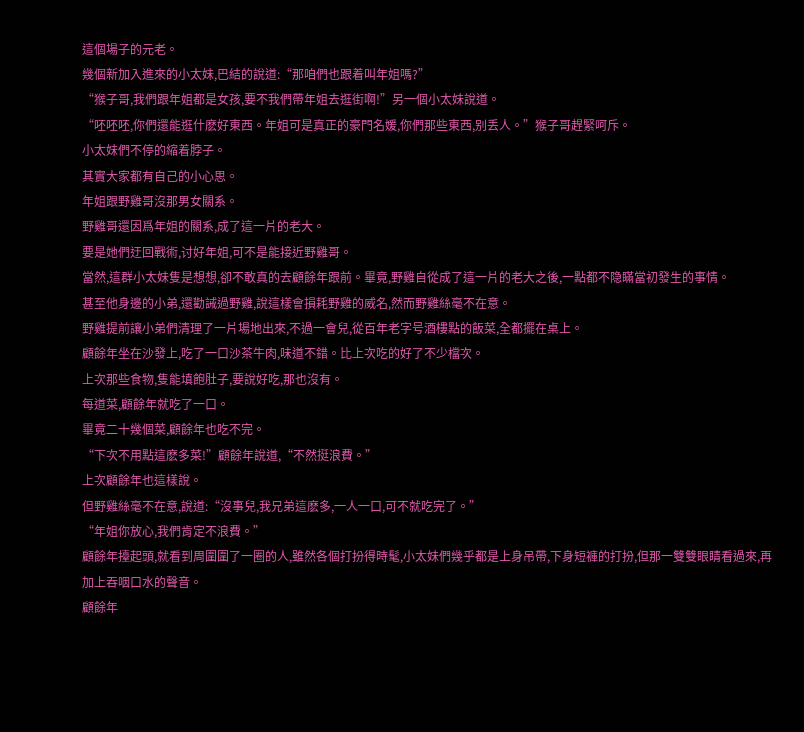這個場子的元老。
幾個新加入進來的小太妹,巴結的說道:“那咱們也跟着叫年姐嗎?”
“猴子哥,我們跟年姐都是女孩,要不我們帶年姐去逛街啊!”另一個小太妹說道。
“呸呸呸,你們還能逛什麽好東西。年姐可是真正的豪門名媛,你們那些東西,别丢人。”猴子哥趕緊呵斥。
小太妹們不停的縮着脖子。
其實大家都有自己的小心思。
年姐跟野雞哥沒那男女關系。
野雞哥還因爲年姐的關系,成了這一片的老大。
要是她們迂回戰術,讨好年姐,可不是能接近野雞哥。
當然,這群小太妹隻是想想,卻不敢真的去顧餘年跟前。畢竟,野雞自從成了這一片的老大之後,一點都不隐瞞當初發生的事情。
甚至他身邊的小弟,還勸誡過野雞,說這樣會損耗野雞的威名,然而野雞絲毫不在意。
野雞提前讓小弟們清理了一片場地出來,不過一會兒,從百年老字号酒樓點的飯菜,全都擺在桌上。
顧餘年坐在沙發上,吃了一口沙茶牛肉,味道不錯。比上次吃的好了不少檔次。
上次那些食物,隻能填飽肚子,要說好吃,那也沒有。
每道菜,顧餘年就吃了一口。
畢竟二十幾個菜,顧餘年也吃不完。
“下次不用點這麽多菜!”顧餘年說道,“不然挺浪費。”
上次顧餘年也這樣說。
但野雞絲毫不在意,說道:“沒事兒,我兄弟這麽多,一人一口,可不就吃完了。”
“年姐你放心,我們肯定不浪費。”
顧餘年擡起頭,就看到周圍圍了一圈的人,雖然各個打扮得時髦,小太妹們幾乎都是上身吊帶,下身短褲的打扮,但那一雙雙眼睛看過來,再加上吞咽口水的聲音。
顧餘年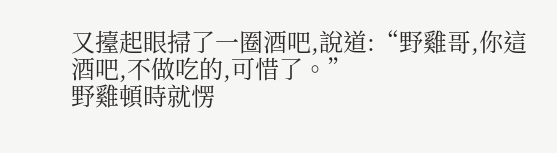又擡起眼掃了一圈酒吧,說道:“野雞哥,你這酒吧,不做吃的,可惜了。”
野雞頓時就愣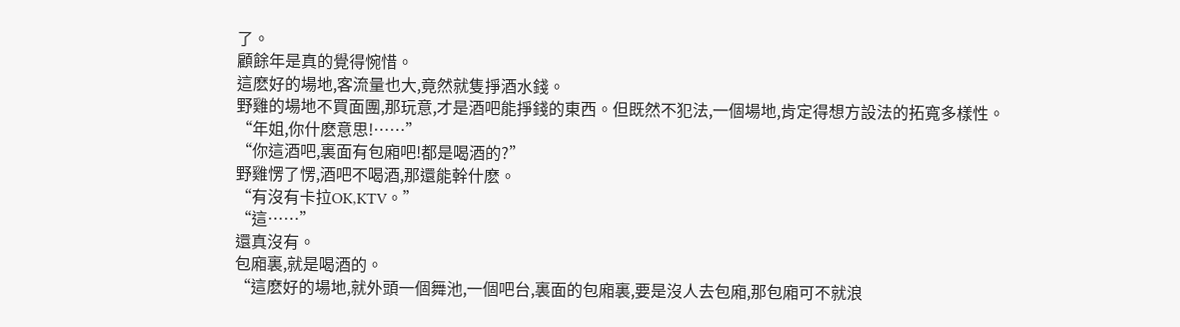了。
顧餘年是真的覺得惋惜。
這麽好的場地,客流量也大,竟然就隻掙酒水錢。
野雞的場地不買面團,那玩意,才是酒吧能掙錢的東西。但既然不犯法,一個場地,肯定得想方設法的拓寬多樣性。
“年姐,你什麽意思!……”
“你這酒吧,裏面有包廂吧!都是喝酒的?”
野雞愣了愣,酒吧不喝酒,那還能幹什麽。
“有沒有卡拉OK,KTV。”
“這……”
還真沒有。
包廂裏,就是喝酒的。
“這麽好的場地,就外頭一個舞池,一個吧台,裏面的包廂裏,要是沒人去包廂,那包廂可不就浪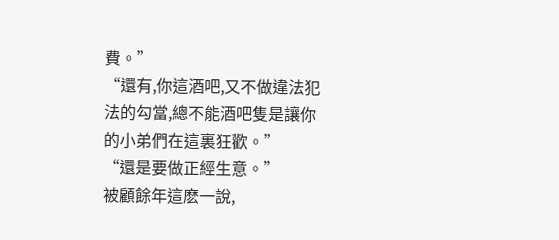費。”
“還有,你這酒吧,又不做違法犯法的勾當,總不能酒吧隻是讓你的小弟們在這裏狂歡。”
“還是要做正經生意。”
被顧餘年這麽一說,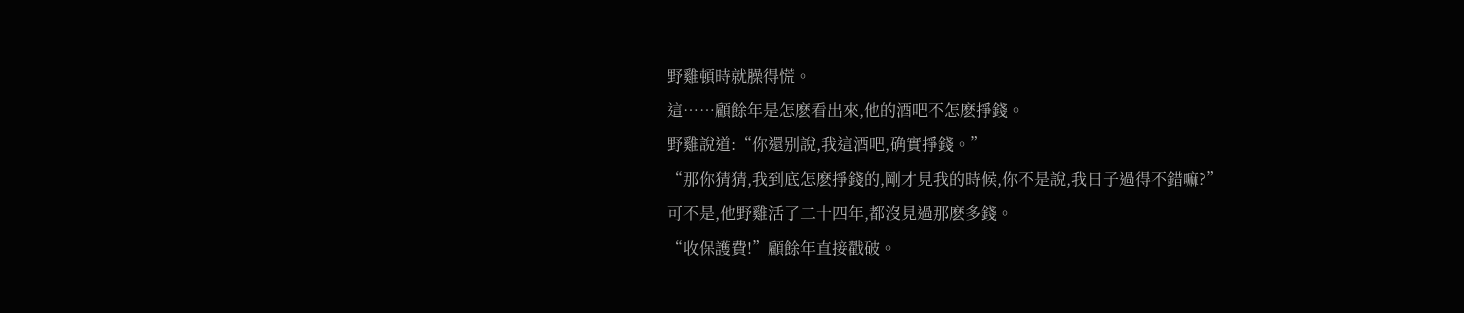野雞頓時就臊得慌。
這……顧餘年是怎麽看出來,他的酒吧不怎麽掙錢。
野雞說道:“你還别說,我這酒吧,确實掙錢。”
“那你猜猜,我到底怎麽掙錢的,剛才見我的時候,你不是說,我日子過得不錯嘛?”
可不是,他野雞活了二十四年,都沒見過那麽多錢。
“收保護費!”顧餘年直接戳破。